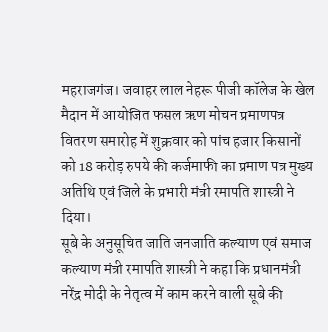महराजगंज। जवाहर लाल नेहरू पीजी कॉलेज के खेल मैदान में आयोजित फसल ऋण मोचन प्रमाणपत्र वितरण समारोह में शुक्रवार को पांच हजार किसानों को 18 करोड़ रुपये की कर्जमाफी का प्रमाण पत्र मुख्य अतिथि एवं जिले के प्रभारी मंत्री रमापति शास्त्री ने दिया।
सूबे के अनुसूचित जाति जनजाति कल्याण एवं समाज कल्याण मंत्री रमापति शास्त्री ने कहा कि प्रधानमंत्री नरेंद्र मोदी के नेतृत्व में काम करने वाली सूबे की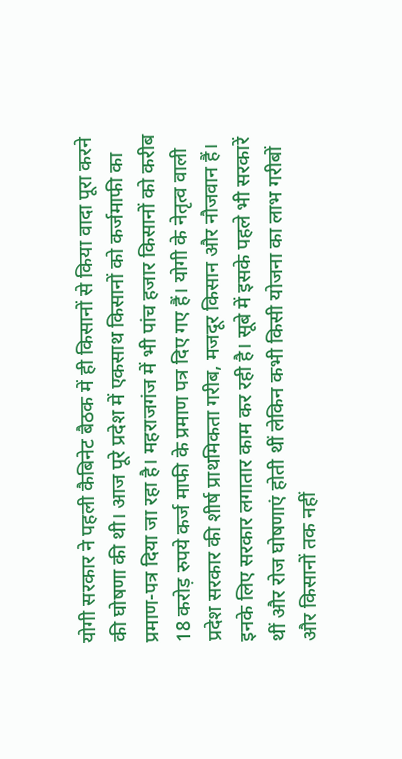योगी सरकार ने पहली कैबिनेट बैठक में ही किसानों से किया वादा पूरा करने की घोषणा की थी। आज पूरे प्रदेश में एकसाथ किसानों को कर्जमाफी का प्रमाण-पत्र दिया जा रहा है। महराजगंज में भी पांच हजार किसानों को करीब 18 करोड़ रुपये कर्ज माफी के प्रमाण पत्र दिए गए हैं। योगी के नेतृत्व वाली प्रदेश सरकार की शीर्ष प्राथमिकता गरीब, मजदूर किसान और नौजवान हैं। इनके लिए सरकार लगातार काम कर रही है। सूबे में इसके पहले भी सरकारें थीं और रोज घोषणाएं होती थीं लेकिन कभी किसी योजना का लाभ गरीबों और किसानों तक नहीं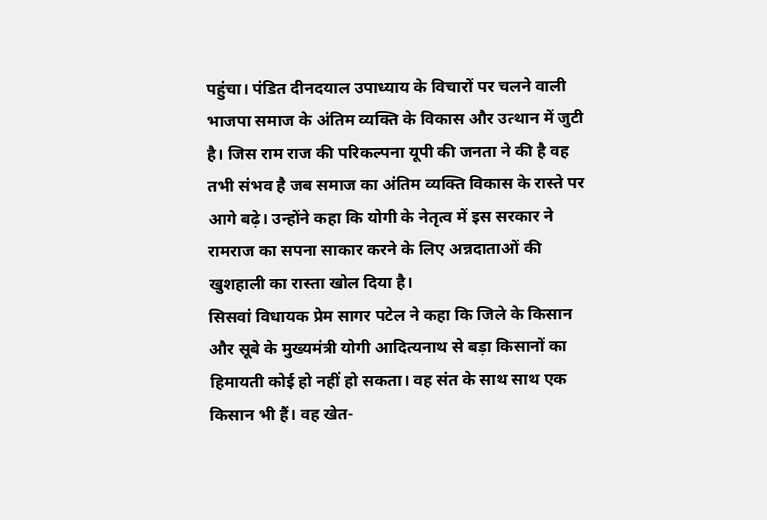पहुंचा। पंडित दीनदयाल उपाध्याय के विचारों पर चलने वाली भाजपा समाज के अंतिम व्यक्ति के विकास और उत्थान में जुटी है। जिस राम राज की परिकल्पना यूपी की जनता ने की है वह तभी संभव है जब समाज का अंतिम व्यक्ति विकास के रास्ते पर आगे बढ़े। उन्होंने कहा कि योगी के नेतृत्व में इस सरकार ने रामराज का सपना साकार करने के लिए अन्नदाताओं की खुशहाली का रास्ता खोल दिया है।
सिसवां विधायक प्रेम सागर पटेल ने कहा कि जिले के किसान और सूबे के मुख्यमंत्री योगी आदित्यनाथ से बड़ा किसानों का हिमायती कोई हो नहीं हो सकता। वह संत के साथ साथ एक किसान भी हैं। वह खेत-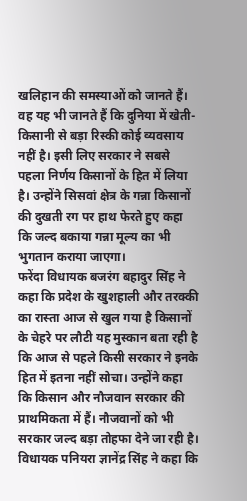खलिहान की समस्याओं को जानते हैं। वह यह भी जानते हैं कि दुनिया में खेती-किसानी से बड़ा रिस्की कोई व्यवसाय नहीं है। इसी लिए सरकार ने सबसे पहला निर्णय किसानों के हित में लिया है। उन्होंने सिसवां क्षेत्र के गन्ना किसानों की दुखती रग पर हाथ फेरते हुए कहा कि जल्द बकाया गन्ना मूल्य का भी भुगतान कराया जाएगा।
फरेंदा विधायक बजरंग बहादुर सिंह ने कहा कि प्रदेश के खुशहाली और तरक्की का रास्ता आज से खुल गया है किसानों के चेहरे पर लौटी यह मुस्कान बता रही है कि आज से पहले किसी सरकार ने इनके हित में इतना नहीं सोचा। उन्होंने कहा कि किसान और नौजवान सरकार की प्राथमिकता में हैं। नौजवानों को भी सरकार जल्द बड़ा तोहफा देने जा रही है।
विधायक पनियरा ज्ञानेंद्र सिंह ने कहा कि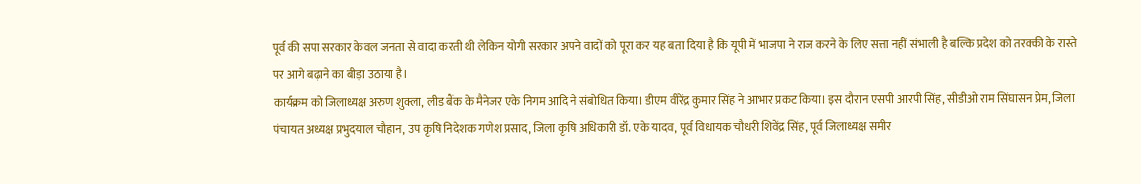पूर्व की सपा सरकार केवल जनता से वादा करती थी लेकिन योगी सरकार अपने वादों को पूरा कर यह बता दिया है कि यूपी में भाजपा ने राज करने के लिए सत्ता नहीं संभाली है बल्कि प्रदेश को तरक्की के रास्ते पर आगे बढ़ाने का बीड़ा उठाया है।
कार्यक्रम को जिलाध्यक्ष अरुण शुक्ला, लीड बैंक के मैनेजर एके निगम आदि ने संबोधित किया। डीएम वीरेंद्र कुमार सिंह ने आभार प्रकट किया। इस दौरान एसपी आरपी सिंह, सीडीओ राम सिंघासन प्रेम, जिला पंचायत अध्यक्ष प्रभुदयाल चौहान, उप कृषि निदेशक गणेश प्रसाद, जिला कृषि अधिकारी डॉ. एके यादव, पूर्व विधायक चौधरी शिवेंद्र सिंह, पूर्व जिलाध्यक्ष समीर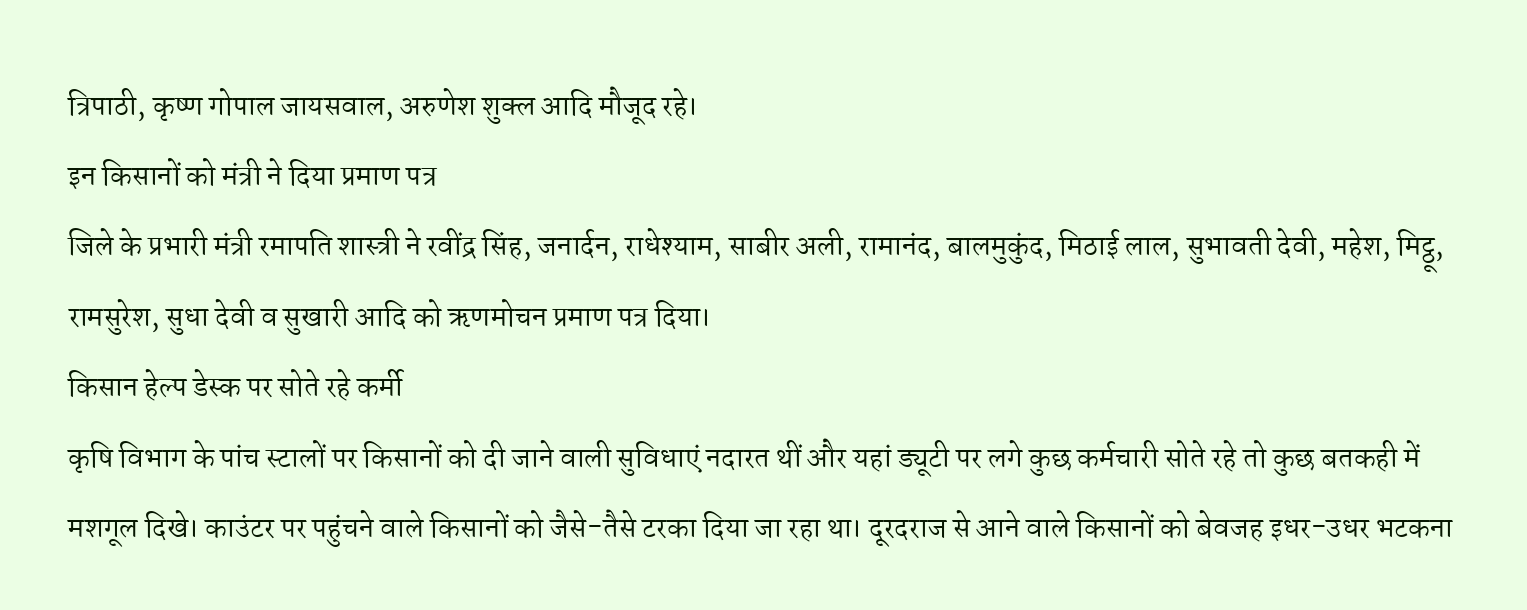त्रिपाठी, कृष्ण गोपाल जायसवाल, अरुणेश शुक्ल आदि मौजूद रहे।
इन किसानों को मंत्री ने दिया प्रमाण पत्र
जिले के प्रभारी मंत्री रमापति शास्त्री ने रवींद्र सिंह, जनार्दन, राधेश्याम, साबीर अली, रामानंद, बालमुकुंद, मिठाई लाल, सुभावती देवी, महेश, मिट्ठू, रामसुरेश, सुधा देवी व सुखारी आदि को ऋणमोचन प्रमाण पत्र दिया।
किसान हेल्प डेस्क पर सोते रहे कर्मी
कृषि विभाग के पांच स्टालों पर किसानों को दी जाने वाली सुविधाएं नदारत थीं और यहां ड्यूटी पर लगे कुछ कर्मचारी सोते रहे तो कुछ बतकही में मशगूल दिखे। काउंटर पर पहुंचने वाले किसानों को जैसे-तैसे टरका दिया जा रहा था। दूरदराज से आने वाले किसानों को बेवजह इधर-उधर भटकना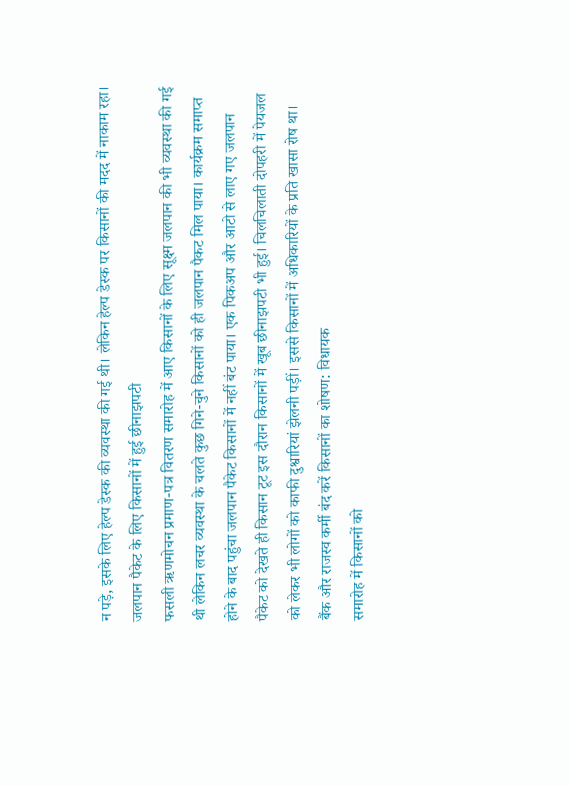न पड़े, इसके लिए हेल्प डेस्क की व्यवस्था की गई थी। लेकिन हेल्प डेस्क पर किसानों की मदद में नाकाम रहा।
जलपान पैकेट के लिए किसानों में हुई छीनाझपटी
फसली ऋणमोचन प्रमाण-पत्र वितरण समारोह में आए किसानों के लिए सूक्ष्म जलपान की भी व्यवस्था की गई थी लेकिन लचर व्यवस्था के चलते कुछ गिने-चुने किसानों को ही जलपान पैकट मिल पाया। कार्यक्रम समाप्त होने के बाद पहुंचा जलपान पैकेट किसानों में नहीं बंट पाया। एक पिकअप और आटो से लाए गए जलपान पैकेट को देखते ही किसान टूट इस दौरान किसानों में खूब छीनाझपटी भी हुई। चिलचिलाती दोपहरी में पेयजल को लेकर भी लोगों को काफी दुश्वारियां झेलनी पड़ीं। इससे किसानों में अधिकारियों के प्रति खासा रोष था।
बैंक और राजस्व कर्मी बंद करें किसानों का शोषण: विधायक
समारोह में किसानों को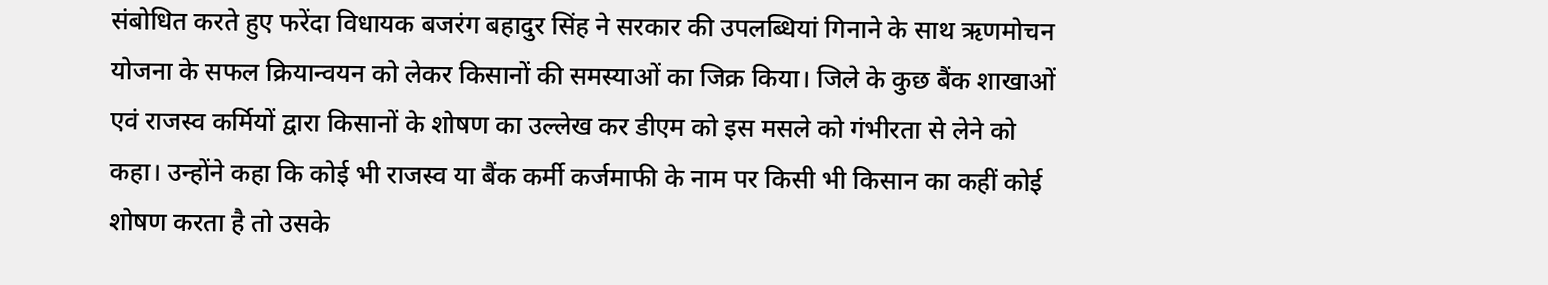संबोधित करते हुए फरेंदा विधायक बजरंग बहादुर सिंह ने सरकार की उपलब्धियां गिनाने के साथ ऋणमोचन योजना के सफल क्रियान्वयन को लेकर किसानों की समस्याओं का जिक्र किया। जिले के कुछ बैंक शाखाओं एवं राजस्व कर्मियों द्वारा किसानों के शोषण का उल्लेख कर डीएम को इस मसले को गंभीरता से लेने को कहा। उन्होंने कहा कि कोई भी राजस्व या बैंक कर्मी कर्जमाफी के नाम पर किसी भी किसान का कहीं कोई शोषण करता है तो उसके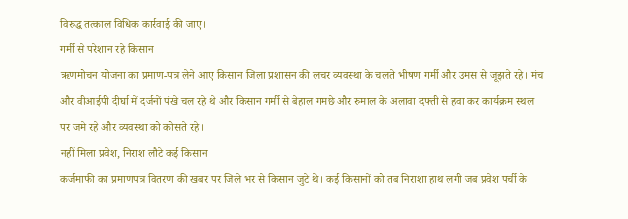विरुद्ध तत्काल विधिक कार्रवाई की जाए।
गर्मी से परेशान रहे किसान
ऋणमोचन योजना का प्रमाण-पत्र लेने आए किसान जिला प्रशासन की लचर व्यवस्था के चलते भीषण गर्मी और उमस से जूझते रहे। मंच और वीआईपी दीर्घा में दर्जनों पंखे चल रहे थे और किसान गर्मी से बेहाल गमछे और रुमाल के अलावा दफ्ती से हवा कर कार्यक्रम स्थल पर जमे रहे और व्यवस्था को कोसते रहे।
नहीं मिला प्रवेश, निराश लौटे कई किसान
कर्जमाफी का प्रमाणपत्र वितरण की खबर पर जिले भर से किसान जुटे थे। कई किसानों को तब निराशा हाथ लगी जब प्रवेश पर्ची के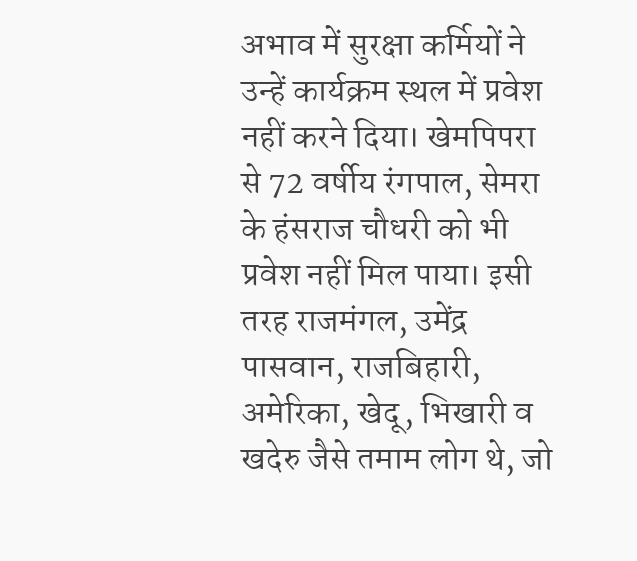अभाव में सुरक्षा कर्मियों ने उन्हें कार्यक्रम स्थल में प्रवेश नहीं करने दिया। खेमपिपरा से 72 वर्षीय रंगपाल, सेमरा के हंसराज चौधरी को भी प्रवेश नहीं मिल पाया। इसी तरह राजमंगल, उमेंद्र पासवान, राजबिहारी, अमेरिका, खेदू, भिखारी व खदेरु जैसे तमाम लोग थे, जो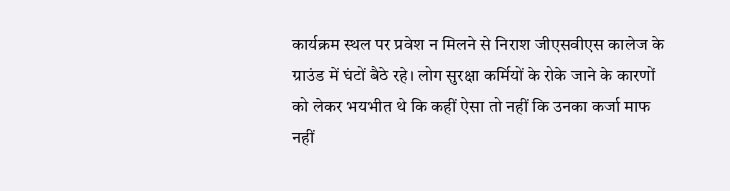कार्यक्रम स्थल पर प्रवेश न मिलने से निराश जीएसवीएस कालेज के ग्राउंड में घंटों बैठे रहे। लोग सुरक्षा कर्मियों के रोके जाने के कारणों को लेकर भयभीत थे कि कहीं ऐसा तो नहीं कि उनका कर्जा माफ नहीं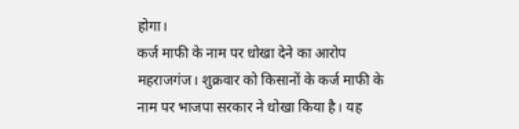होगा।
कर्ज माफी के नाम पर धोखा देने का आरोप
महराजगंज। शुक्रवार को किसानों के कर्ज माफी के नाम पर भाजपा सरकार ने धोखा किया है। यह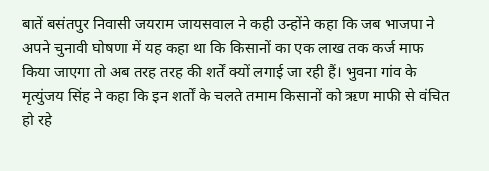बातें बसंतपुर निवासी जयराम जायसवाल ने कही उन्होंने कहा कि जब भाजपा ने अपने चुनावी घोषणा में यह कहा था कि किसानों का एक लाख तक कर्ज माफ किया जाएगा तो अब तरह तरह की शर्तें क्यों लगाई जा रही हैं। भुवना गांव के मृत्युंजय सिंह ने कहा कि इन शर्तों के चलते तमाम किसानों को ऋण माफी से वंचित हो रहे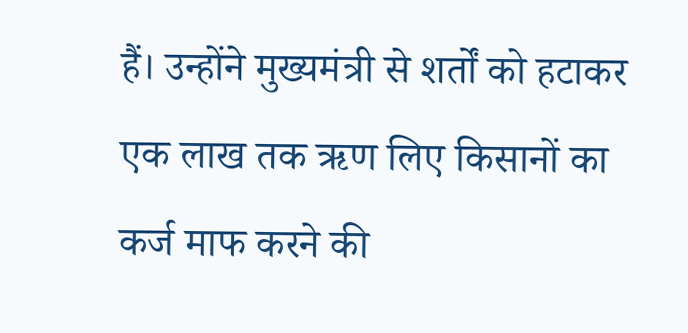हैं। उन्होंने मुख्यमंत्री से शर्तों को हटाकर एक लाख तक ऋण लिए किसानों का कर्ज माफ करने की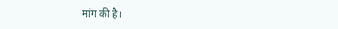मांग की है।